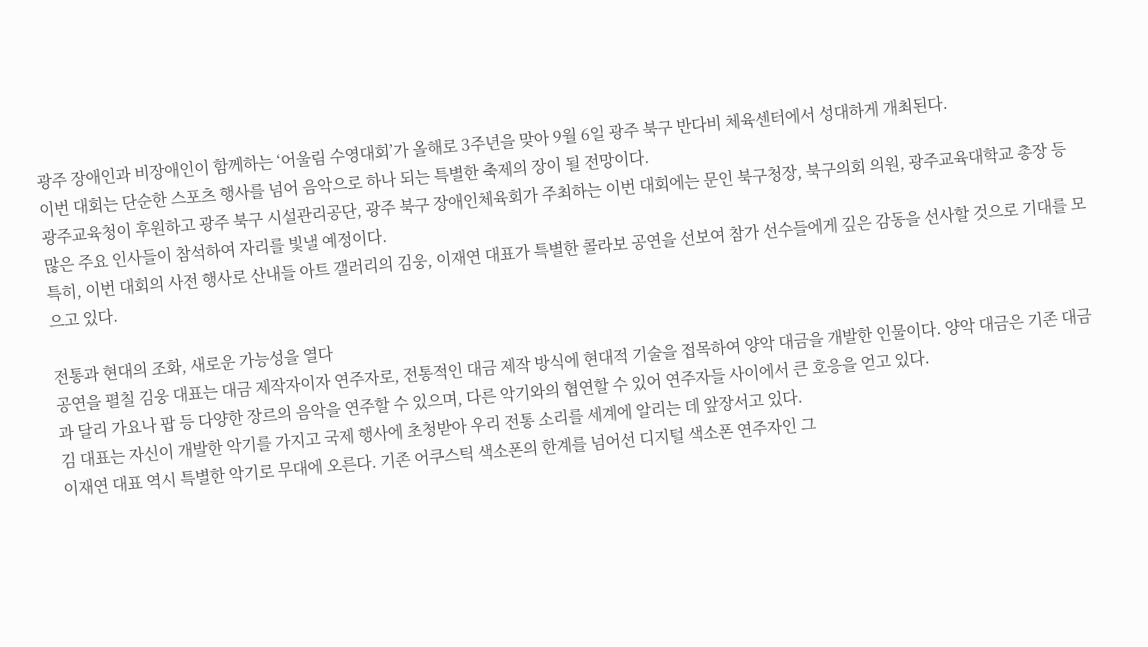광주 장애인과 비장애인이 함께하는 ‘어울림 수영대회’가 올해로 3주년을 맞아 9월 6일 광주 북구 반다비 체육센터에서 성대하게 개최된다.
이번 대회는 단순한 스포츠 행사를 넘어 음악으로 하나 되는 특별한 축제의 장이 될 전망이다.
광주교육청이 후원하고 광주 북구 시설관리공단, 광주 북구 장애인체육회가 주최하는 이번 대회에는 문인 북구청장, 북구의회 의원, 광주교육대학교 총장 등 많은 주요 인사들이 참석하여 자리를 빛낼 예정이다.
특히, 이번 대회의 사전 행사로 산내들 아트 갤러리의 김웅, 이재연 대표가 특별한 콜라보 공연을 선보여 참가 선수들에게 깊은 감동을 선사할 것으로 기대를 모으고 있다.

전통과 현대의 조화, 새로운 가능성을 열다
공연을 펼칠 김웅 대표는 대금 제작자이자 연주자로, 전통적인 대금 제작 방식에 현대적 기술을 접목하여 양악 대금을 개발한 인물이다. 양악 대금은 기존 대금과 달리 가요나 팝 등 다양한 장르의 음악을 연주할 수 있으며, 다른 악기와의 협연할 수 있어 연주자들 사이에서 큰 호응을 얻고 있다.
김 대표는 자신이 개발한 악기를 가지고 국제 행사에 초청받아 우리 전통 소리를 세계에 알리는 데 앞장서고 있다.
이재연 대표 역시 특별한 악기로 무대에 오른다. 기존 어쿠스틱 색소폰의 한계를 넘어선 디지털 색소폰 연주자인 그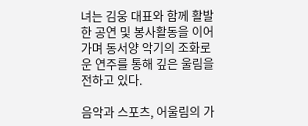녀는 김웅 대표와 함께 활발한 공연 및 봉사활동을 이어가며 동서양 악기의 조화로운 연주를 통해 깊은 울림을 전하고 있다.

음악과 스포츠, 어울림의 가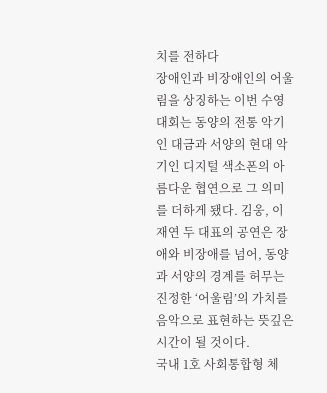치를 전하다
장애인과 비장애인의 어울림을 상징하는 이번 수영대회는 동양의 전통 악기인 대금과 서양의 현대 악기인 디지털 색소폰의 아름다운 협연으로 그 의미를 더하게 됐다. 김웅, 이재연 두 대표의 공연은 장애와 비장애를 넘어, 동양과 서양의 경계를 허무는 진정한 ‘어울림’의 가치를 음악으로 표현하는 뜻깊은 시간이 될 것이다.
국내 1호 사회통합형 체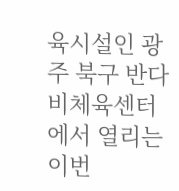육시설인 광주 북구 반다비체육센터에서 열리는 이번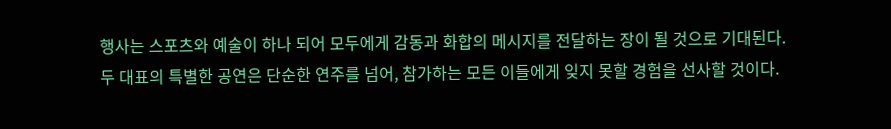행사는 스포츠와 예술이 하나 되어 모두에게 감동과 화합의 메시지를 전달하는 장이 될 것으로 기대된다.
두 대표의 특별한 공연은 단순한 연주를 넘어, 참가하는 모든 이들에게 잊지 못할 경험을 선사할 것이다.